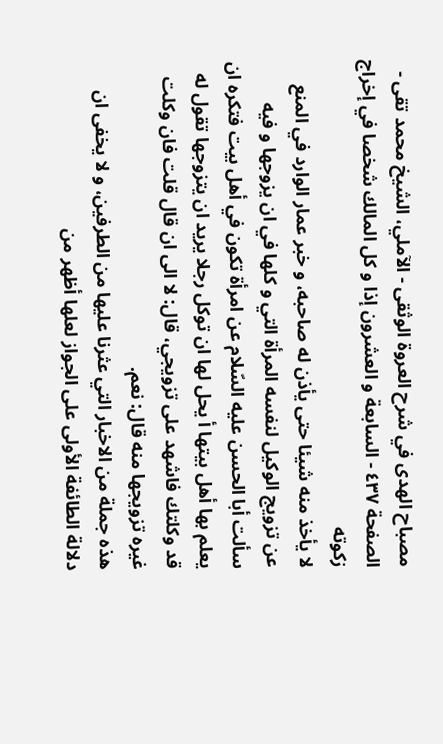مصباح الهدى في شرح العروة الوثقى - الآملي، الشيخ محمد تقى - الصفحة ٤٣٧ - السابعة و العشرون إذا و كل المالك شخصا في إخراج زكوته
لا يأخذ منه شيئا حتى يأذن له صاحبه، و خبر عمار الوارد في المنع عن تزويج الوكيل لنفسه المرأة التي و كلها في ان يزوجها و فيه سألت أبا الحسن عليه السّلام عن امرأة تكون في أهل بيت فتكره ان يعلم بها أهل بيتها أ يحل لها ان توكل رجلا يريد ان يتزوجها تقول له قد وكلتك فاشهد على تزويجي، قال: لا الى ان قال قلت فان وكلت غيره تزويجها منه قال: نعم.
هذه جملة من الاخبار التي عثرنا عليها من الطرفين، و لا يخفى ان دلالة الطائفة الأولى على الجواز لعلها أظهر من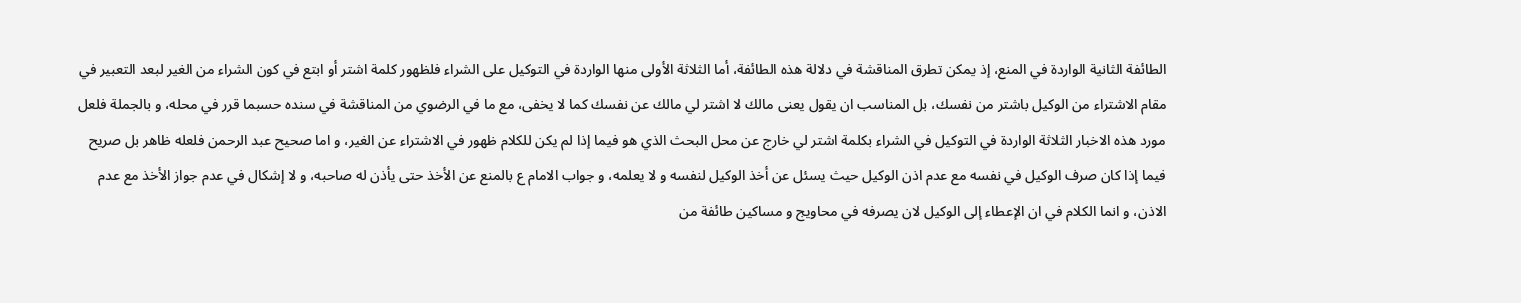الطائفة الثانية الواردة في المنع، إذ يمكن تطرق المناقشة في دلالة هذه الطائفة، أما الثلاثة الأولى منها الواردة في التوكيل على الشراء فلظهور كلمة اشتر أو ابتع في كون الشراء من الغير لبعد التعبير في مقام الاشتراء من الوكيل باشتر من نفسك، بل المناسب ان يقول يعنى مالك لا اشتر لي مالك عن نفسك كما لا يخفى، مع ما في الرضوي من المناقشة في سنده حسبما قرر في محله، و بالجملة فلعل مورد هذه الاخبار الثلاثة الواردة في التوكيل في الشراء بكلمة اشتر لي خارج عن محل البحث الذي هو فيما إذا لم يكن للكلام ظهور في الاشتراء عن الغير، و اما صحيح عبد الرحمن فلعله ظاهر بل صريح فيما إذا كان صرف الوكيل في نفسه مع عدم اذن الوكيل حيث يسئل عن أخذ الوكيل لنفسه و لا يعلمه، و جواب الامام ع بالمنع عن الأخذ حتى يأذن له صاحبه، و لا إشكال في عدم جواز الأخذ مع عدم الاذن، و انما الكلام في ان الإعطاء إلى الوكيل لان يصرفه في محاويج و مساكين طائفة من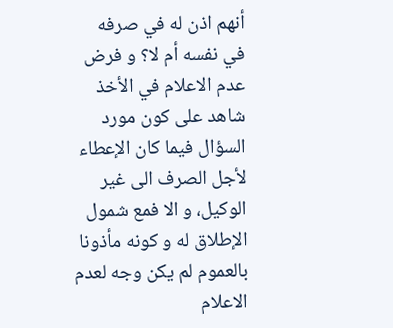أنهم اذن له في صرفه في نفسه أم لا؟ و فرض عدم الاعلام في الأخذ شاهد على كون مورد السؤال فيما كان الإعطاء لأجل الصرف الى غير الوكيل، و الا فمع شمول الإطلاق له و كونه مأذونا بالعموم لم يكن وجه لعدم الاعلام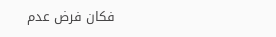فكان فرض عدم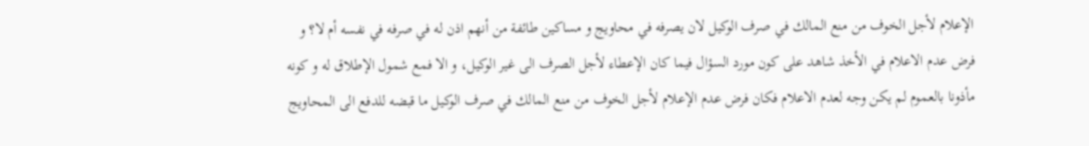الإعلام لأجل الخوف من منع المالك في صرف الوكيل لان يصرفه في محاويج و مساكين طائفة من أنهم اذن له في صرفه في نفسه أم لا؟ و فرض عدم الاعلام في الأخذ شاهد على كون مورد السؤال فيما كان الإعطاء لأجل الصرف الى غير الوكيل، و الا فمع شمول الإطلاق له و كونه مأذونا بالعموم لم يكن وجه لعدم الاعلام فكان فرض عدم الإعلام لأجل الخوف من منع المالك في صرف الوكيل ما قبضه للدفع الى المحاويج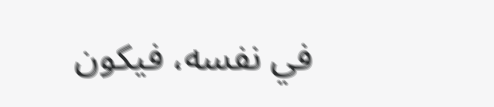في نفسه، فيكون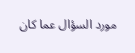مورد السؤال عما كان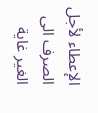الإعطاء لأجل الصرف الى الغير غاية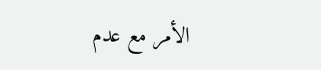الأمر مع عدم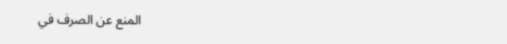المنع عن الصرف في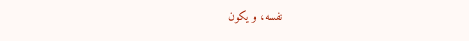نفسه، و يكون